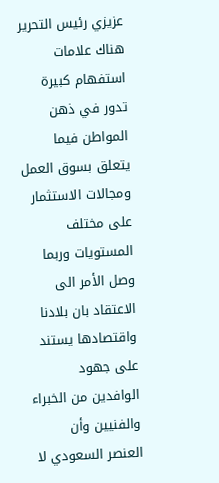عزيزي رئيس التحرير هناك علامات استفهام كبيرة تدور في ذهن المواطن فيما يتعلق بسوق العمل ومجالات الاستثمار على مختلف المستويات وربما وصل الأمر الى الاعتقاد بان بلادنا واقتصادها يستند على جهود الوافدين من الخبراء والفنيين وأن العنصر السعودي لا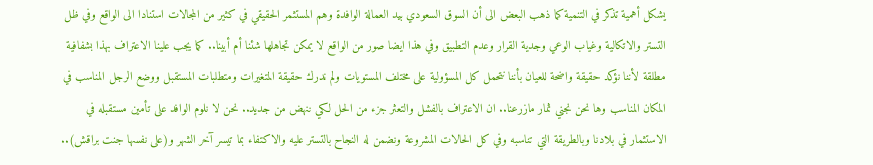يشكل أهمية تذكر في التنمية كما ذهب البعض الى أن السوق السعودي بيد العمالة الوافدة وهم المستثمر الحقيقي في كثير من المجالات استنادا الى الواقع وفي ظل التستر والاتكالية وغياب الوعي وجدية القرار وعدم التطبيق وفي هذا ايضا صور من الواقع لا يمكن تجاهلها شئنا أم أبينا.. كما يجب علينا الاعتراف بهذا بشفافية مطلقة لأننا نؤكد حقيقة واضحة للعيان بأننا نتحمل كل المسؤولية على مختلف المستويات ولم ندرك حقيقة المتغيرات ومتطلبات المستقبل ووضع الرجل المناسب في المكان المناسب وها نحن نجني ثمار مازرعنا.. ان الاعتراف بالفشل والتعثر جزء من الحل لكي ننهض من جديد.. نحن لا نلوم الوافد على تأمين مستقبله في الاستثمار في بلادنا وبالطريقة التي تناسبه وفي كل الحالات المشروعة ونضمن له النجاح بالتستر عليه والاكتفاء بما تيسر آخر الشهر و(على نفسها جنت براقش)..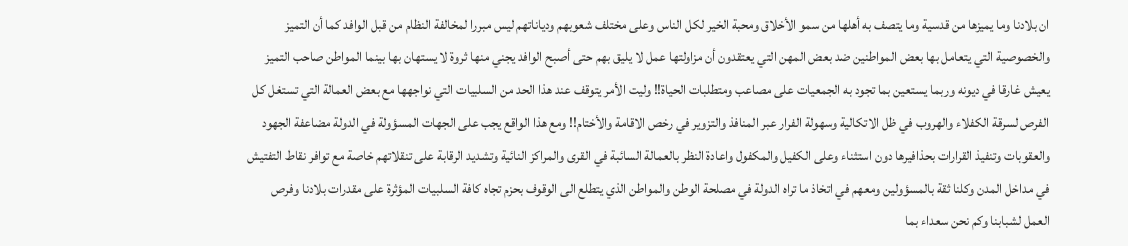ان بلادنا وما يميزها من قدسية وما يتصف به أهلها من سمو الأخلاق ومحبة الخير لكل الناس وعلى مختلف شعوبهم ودياناتهم ليس مبررا لمخالفة النظام من قبل الوافد كما أن التميز والخصوصية التي يتعامل بها بعض المواطنين ضد بعض المهن التي يعتقدون أن مزاولتها عمل لا يليق بهم حتى أصبح الوافد يجني منها ثروة لا يستهان بها بينما المواطن صاحب التميز يعيش غارقا في ديونه وربما يستعين بما تجود به الجمعيات على مصاعب ومتطلبات الحياة!! وليت الأمر يتوقف عند هذا الحد من السلبيات التي نواجهها مع بعض العمالة التي تستغل كل الفرص لسرقة الكفلاء والهروب في ظل الاتكالية وسهولة الفرار عبر المنافذ والتزوير في رخص الاقامة والأختام!! ومع هذا الواقع يجب على الجهات المسؤولة في الدولة مضاعفة الجهود والعقوبات وتنفيذ القرارات بحذافيرها دون استثناء وعلى الكفيل والمكفول واعادة النظر بالعمالة السائبة في القرى والمراكز النائية وتشديد الرقابة على تنقلاتهم خاصة مع توافر نقاط التفتيش في مداخل المدن وكلنا ثقة بالمسؤولين ومعهم في اتخاذ ما تراه الدولة في مصلحة الوطن والمواطن الذي يتطلع الى الوقوف بحزم تجاه كافة السلبيات المؤثرة على مقدرات بلادنا وفرص العمل لشبابنا وكم نحن سعداء بما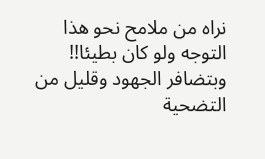نراه من ملامح نحو هذا التوجه ولو كان بطيئا!! وبتضافر الجهود وقليل من التضحية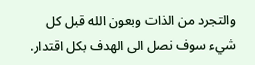والتجرد من الذات وبعون الله قبل كل شيء سوف نصل الى الهدف بكل اقتدار.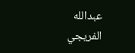عبدالله الفريجي